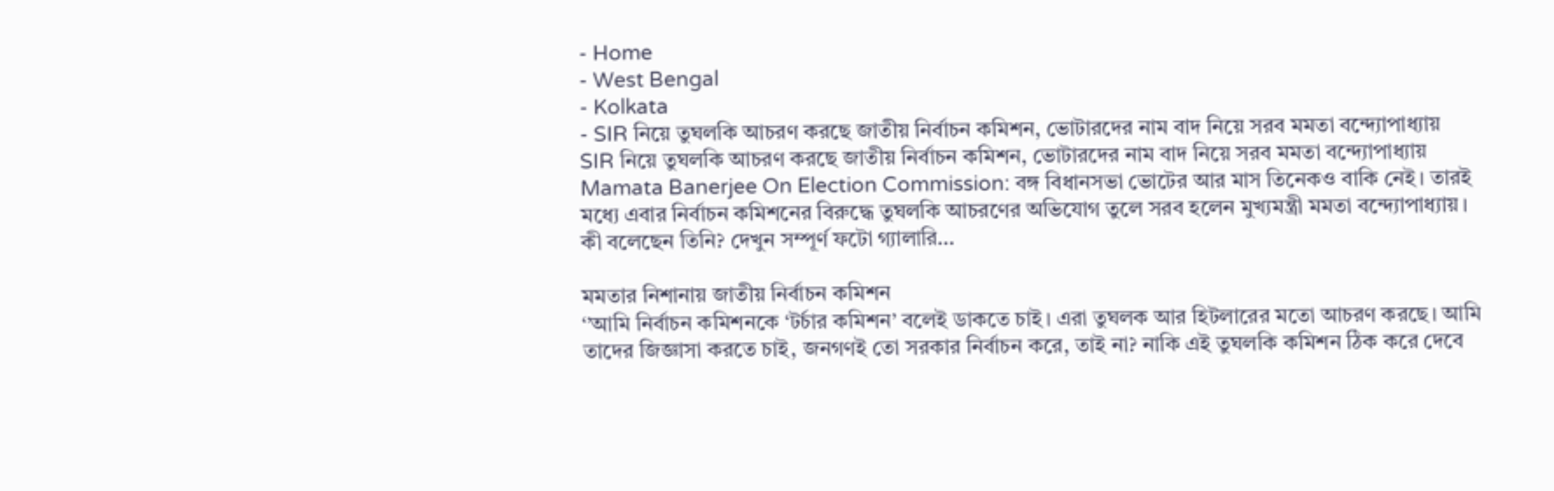- Home
- West Bengal
- Kolkata
- SIR নিয়ে তুঘলকি আচরণ করছে জাতীয় নির্বাচন কমিশন, ভোটারদের নাম বাদ নিয়ে সরব মমতা বন্দ্যোপাধ্যায়
SIR নিয়ে তুঘলকি আচরণ করছে জাতীয় নির্বাচন কমিশন, ভোটারদের নাম বাদ নিয়ে সরব মমতা বন্দ্যোপাধ্যায়
Mamata Banerjee On Election Commission: বঙ্গ বিধানসভা ভোটের আর মাস তিনেকও বাকি নেই। তারই মধ্যে এবার নির্বাচন কমিশনের বিরুদ্ধে তুঘলকি আচরণের অভিযোগ তুলে সরব হলেন মুখ্যমন্ত্রী মমতা বন্দ্যোপাধ্যায়। কী বলেছেন তিনি? দেখুন সম্পূর্ণ ফটো গ্যালারি…

মমতার নিশানায় জাতীয় নির্বাচন কমিশন
‘’আমি নির্বাচন কমিশনকে ‘টর্চার কমিশন’ বলেই ডাকতে চাই। এরা তুঘলক আর হিটলারের মতো আচরণ করছে। আমি তাদের জিজ্ঞাসা করতে চাই, জনগণই তো সরকার নির্বাচন করে, তাই না? নাকি এই তুঘলকি কমিশন ঠিক করে দেবে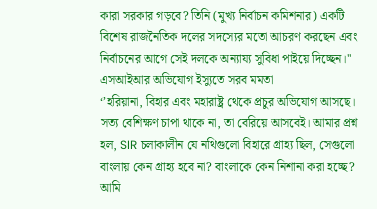কারা সরকার গড়বে? তিনি (মুখ্য নির্বাচন কমিশনার) একটি বিশেষ রাজনৈতিক দলের সদস্যের মতো আচরণ করছেন এবং নির্বাচনের আগে সেই দলকে অন্যায্য সুবিধা পাইয়ে দিচ্ছেন।''
এসআইআর অভিযোগ ইস্যুতে সরব মমতা
‘’হরিয়ানা, বিহার এবং মহারাষ্ট্র থেকে প্রচুর অভিযোগ আসছে। সত্য বেশিক্ষণ চাপা থাকে না, তা বেরিয়ে আসবেই। আমার প্রশ্ন হল, SIR চলাকালীন যে নথিগুলো বিহারে গ্রাহ্য ছিল, সেগুলো বাংলায় কেন গ্রাহ্য হবে না? বাংলাকে কেন নিশানা করা হচ্ছে? আমি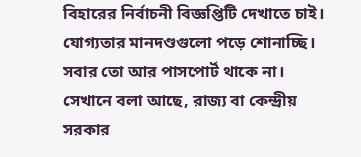বিহারের নির্বাচনী বিজ্ঞপ্তিটি দেখাতে চাই। যোগ্যতার মানদণ্ডগুলো পড়ে শোনাচ্ছি। সবার তো আর পাসপোর্ট থাকে না। সেখানে বলা আছে, রাজ্য বা কেন্দ্রীয় সরকার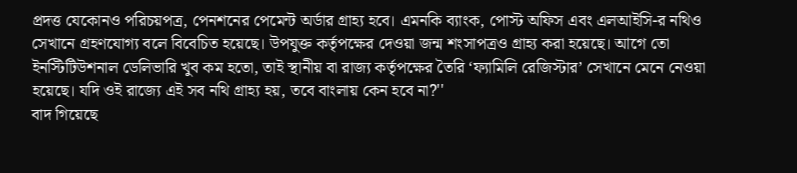প্রদত্ত যেকোনও পরিচয়পত্র, পেনশনের পেমেন্ট অর্ডার গ্রাহ্য হবে। এমনকি ব্যাংক, পোস্ট অফিস এবং এলআইসি-র নথিও সেখানে গ্রহণযোগ্য বলে বিবেচিত হয়েছে। উপযুক্ত কর্তৃপক্ষের দেওয়া জন্ম শংসাপত্রও গ্রাহ্য করা হয়েছে। আগে তো ইনস্টিটিউশনাল ডেলিভারি খুব কম হতো, তাই স্থানীয় বা রাজ্য কর্তৃপক্ষের তৈরি ‘ফ্যামিলি রেজিস্টার’ সেখানে মেনে নেওয়া হয়েছে। যদি ওই রাজ্যে এই সব নথি গ্রাহ্য হয়, তবে বাংলায় কেন হবে না?''
বাদ গিয়েছে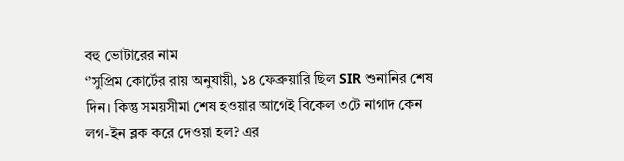বহু ভোটারের নাম
‘’সুপ্রিম কোর্টের রায় অনুযায়ী, ১৪ ফেব্রুয়ারি ছিল SIR শুনানির শেষ দিন। কিন্তু সময়সীমা শেষ হওয়ার আগেই বিকেল ৩টে নাগাদ কেন লগ-ইন ব্লক করে দেওয়া হল? এর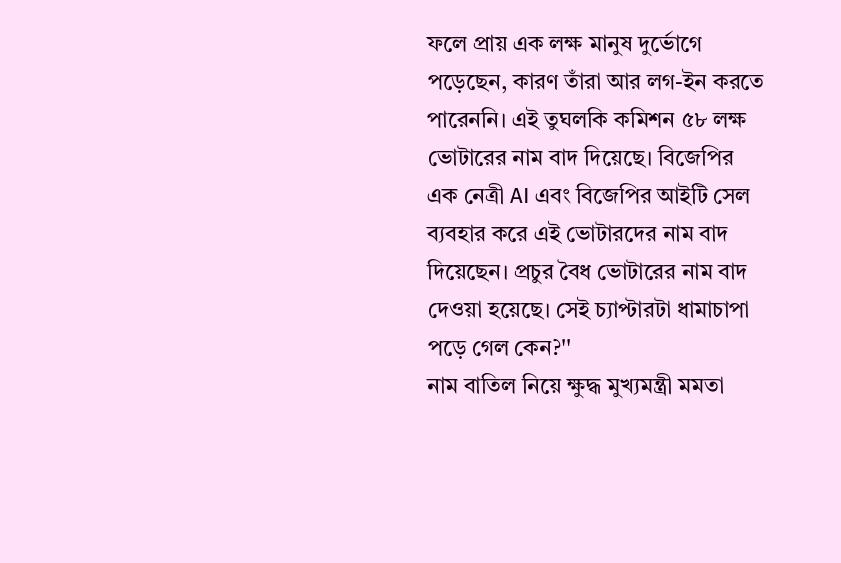ফলে প্রায় এক লক্ষ মানুষ দুর্ভোগে পড়েছেন, কারণ তাঁরা আর লগ-ইন করতে পারেননি। এই তুঘলকি কমিশন ৫৮ লক্ষ ভোটারের নাম বাদ দিয়েছে। বিজেপির এক নেত্রী AI এবং বিজেপির আইটি সেল ব্যবহার করে এই ভোটারদের নাম বাদ দিয়েছেন। প্রচুর বৈধ ভোটারের নাম বাদ দেওয়া হয়েছে। সেই চ্যাপ্টারটা ধামাচাপা পড়ে গেল কেন?''
নাম বাতিল নিয়ে ক্ষুদ্ধ মুখ্যমন্ত্রী মমতা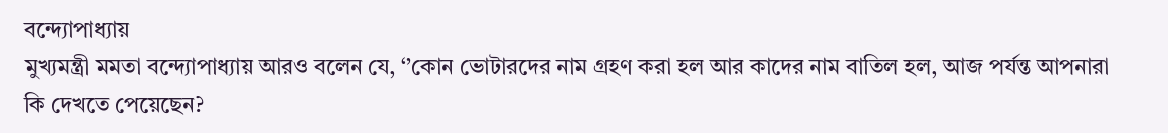বন্দ্যোপাধ্যায়
মুখ্যমন্ত্রী মমতা বন্দ্যোপাধ্যায় আরও বলেন যে, ‘’কোন ভোটারদের নাম গ্রহণ করা হল আর কাদের নাম বাতিল হল, আজ পর্যন্ত আপনারা কি দেখতে পেয়েছেন?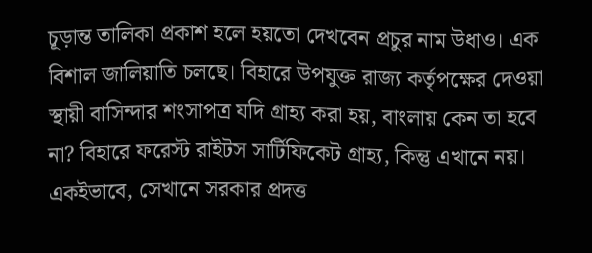চূড়ান্ত তালিকা প্রকাশ হলে হয়তো দেখবেন প্রচুর নাম উধাও। এক বিশাল জালিয়াতি চলছে। বিহারে উপযুক্ত রাজ্য কর্তৃপক্ষের দেওয়া স্থায়ী বাসিন্দার শংসাপত্র যদি গ্রাহ্য করা হয়, বাংলায় কেন তা হবে না? বিহারে ফরেস্ট রাইটস সার্টিফিকেট গ্রাহ্য, কিন্তু এখানে নয়। একইভাবে, সেখানে সরকার প্রদত্ত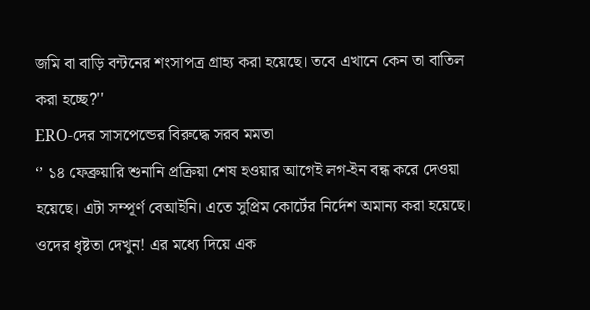জমি বা বাড়ি বন্টনের শংসাপত্র গ্রাহ্য করা হয়েছে। তবে এখানে কেন তা বাতিল করা হচ্ছে?''
ERO-দের সাসপেন্ডের বিরুদ্ধে সরব মমতা
‘’ ১৪ ফেব্রুয়ারি শুনানি প্রক্রিয়া শেষ হওয়ার আগেই লগ-ইন বন্ধ করে দেওয়া হয়েছে। এটা সম্পূর্ণ বেআইনি। এতে সুপ্রিম কোর্টের নির্দেশ অমান্য করা হয়েছে। ওদের ধৃষ্টতা দেখুন! এর মধ্যে দিয়ে এক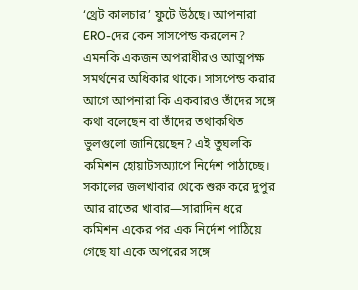‘থ্রেট কালচার’ ফুটে উঠছে। আপনারা ERO-দের কেন সাসপেন্ড করলেন? এমনকি একজন অপরাধীরও আত্মপক্ষ সমর্থনের অধিকার থাকে। সাসপেন্ড করার আগে আপনারা কি একবারও তাঁদের সঙ্গে কথা বলেছেন বা তাঁদের তথাকথিত ভুলগুলো জানিয়েছেন? এই তুঘলকি কমিশন হোয়াটসঅ্যাপে নির্দেশ পাঠাচ্ছে। সকালের জলখাবার থেকে শুরু করে দুপুর আর রাতের খাবার—সারাদিন ধরে কমিশন একের পর এক নির্দেশ পাঠিয়ে গেছে যা একে অপরের সঙ্গে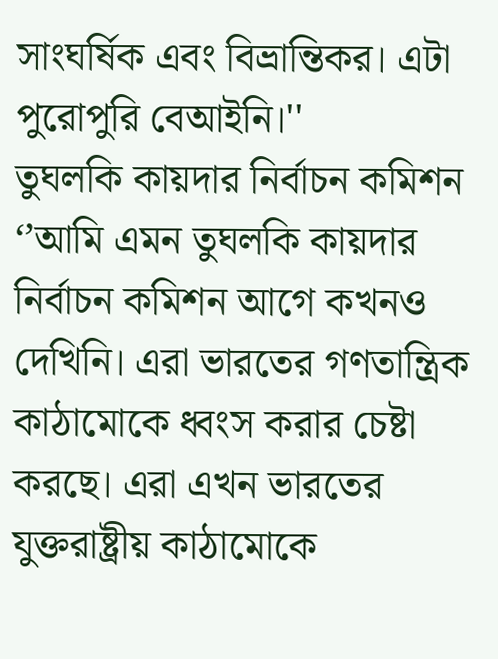সাংঘর্ষিক এবং বিভ্রান্তিকর। এটা পুরোপুরি বেআইনি।''
তুঘলকি কায়দার নির্বাচন কমিশন
‘’আমি এমন তুঘলকি কায়দার নির্বাচন কমিশন আগে কখনও দেখিনি। এরা ভারতের গণতান্ত্রিক কাঠামোকে ধ্বংস করার চেষ্টা করছে। এরা এখন ভারতের যুক্তরাষ্ট্রীয় কাঠামোকে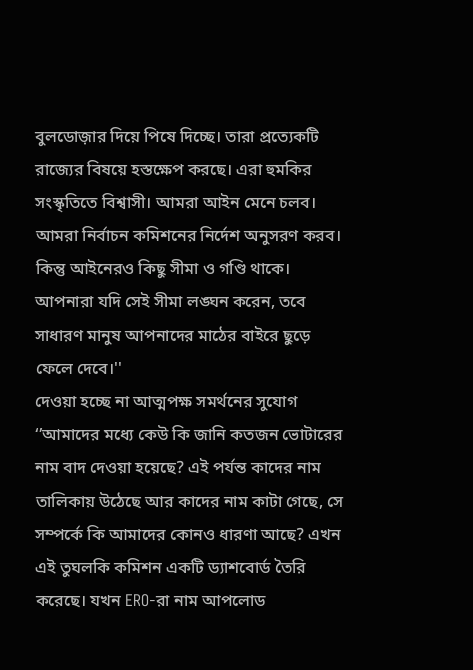বুলডোজ়ার দিয়ে পিষে দিচ্ছে। তারা প্রত্যেকটি রাজ্যের বিষয়ে হস্তক্ষেপ করছে। এরা হুমকির সংস্কৃতিতে বিশ্বাসী। আমরা আইন মেনে চলব। আমরা নির্বাচন কমিশনের নির্দেশ অনুসরণ করব। কিন্তু আইনেরও কিছু সীমা ও গণ্ডি থাকে। আপনারা যদি সেই সীমা লঙ্ঘন করেন, তবে সাধারণ মানুষ আপনাদের মাঠের বাইরে ছুড়ে ফেলে দেবে।''
দেওয়া হচ্ছে না আত্মপক্ষ সমর্থনের সুযোগ
‘’আমাদের মধ্যে কেউ কি জানি কতজন ভোটারের নাম বাদ দেওয়া হয়েছে? এই পর্যন্ত কাদের নাম তালিকায় উঠেছে আর কাদের নাম কাটা গেছে, সে সম্পর্কে কি আমাদের কোনও ধারণা আছে? এখন এই তুঘলকি কমিশন একটি ড্যাশবোর্ড তৈরি করেছে। যখন ERO-রা নাম আপলোড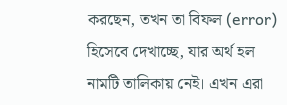করছেন, তখন তা বিফল (error) হিসেবে দেখাচ্ছে, যার অর্থ হল নামটি তালিকায় নেই। এখন এরা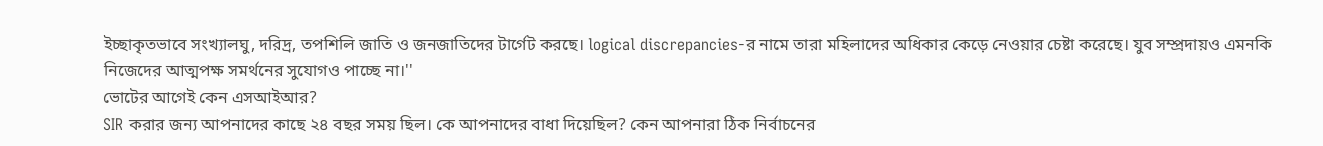ইচ্ছাকৃতভাবে সংখ্যালঘু, দরিদ্র, তপশিলি জাতি ও জনজাতিদের টার্গেট করছে। logical discrepancies-র নামে তারা মহিলাদের অধিকার কেড়ে নেওয়ার চেষ্টা করেছে। যুব সম্প্রদায়ও এমনকি নিজেদের আত্মপক্ষ সমর্থনের সুযোগও পাচ্ছে না।''
ভোটের আগেই কেন এসআইআর?
SIR করার জন্য আপনাদের কাছে ২৪ বছর সময় ছিল। কে আপনাদের বাধা দিয়েছিল? কেন আপনারা ঠিক নির্বাচনের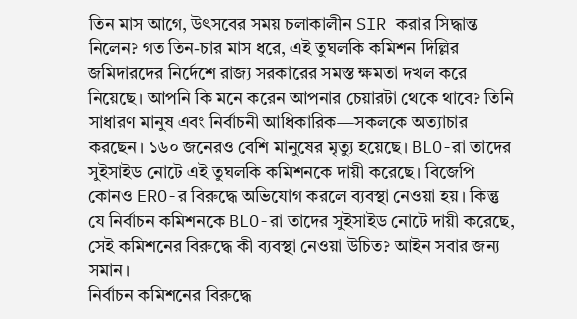তিন মাস আগে, উৎসবের সময় চলাকালীন SIR করার সিদ্ধান্ত নিলেন? গত তিন-চার মাস ধরে, এই তুঘলকি কমিশন দিল্লির জমিদারদের নির্দেশে রাজ্য সরকারের সমস্ত ক্ষমতা দখল করে নিয়েছে। আপনি কি মনে করেন আপনার চেয়ারটা থেকে থাবে? তিনি সাধারণ মানুষ এবং নির্বাচনী আধিকারিক—সকলকে অত্যাচার করছেন। ১৬০ জনেরও বেশি মানুষের মৃত্যু হয়েছে। BLO-রা তাদের সুইসাইড নোটে এই তুঘলকি কমিশনকে দায়ী করেছে। বিজেপি কোনও ERO-র বিরুদ্ধে অভিযোগ করলে ব্যবস্থা নেওয়া হয়। কিন্তু যে নির্বাচন কমিশনকে BLO-রা তাদের সুইসাইড নোটে দায়ী করেছে, সেই কমিশনের বিরুদ্ধে কী ব্যবস্থা নেওয়া উচিত? আইন সবার জন্য সমান।
নির্বাচন কমিশনের বিরুদ্ধে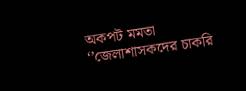অকপট মমতা
‘’জেলাশাসকদের চাকরি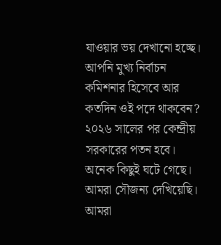যাওয়ার ভয় দেখানো হচ্ছে। আপনি মুখ্য নির্বাচন কমিশনার হিসেবে আর কতদিন ওই পদে থাকবেন? ২০২৬ সালের পর কেন্দ্রীয় সরকারের পতন হবে। অনেক কিছুই ঘটে গেছে। আমরা সৌজন্য দেখিয়েছি। আমরা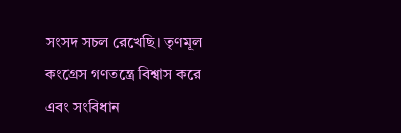সংসদ সচল রেখেছি। তৃণমূল কংগ্রেস গণতন্ত্রে বিশ্বাস করে এবং সংবিধান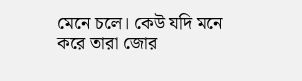মেনে চলে। কেউ যদি মনে করে তারা জোর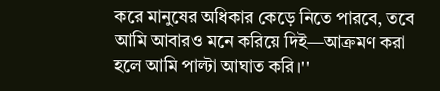করে মানুষের অধিকার কেড়ে নিতে পারবে, তবে আমি আবারও মনে করিয়ে দিই—আক্রমণ করা হলে আমি পাল্টা আঘাত করি।''